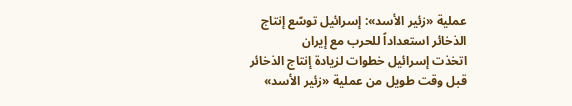عملية «زئير الأسد»: إسرائيل توسّع إنتاج الذخائر استعداداً للحرب مع إيران
اتخذت إسرائيل خطوات لزيادة إنتاج الذخائر قبل وقت طويل من عملية «زئير الأسد»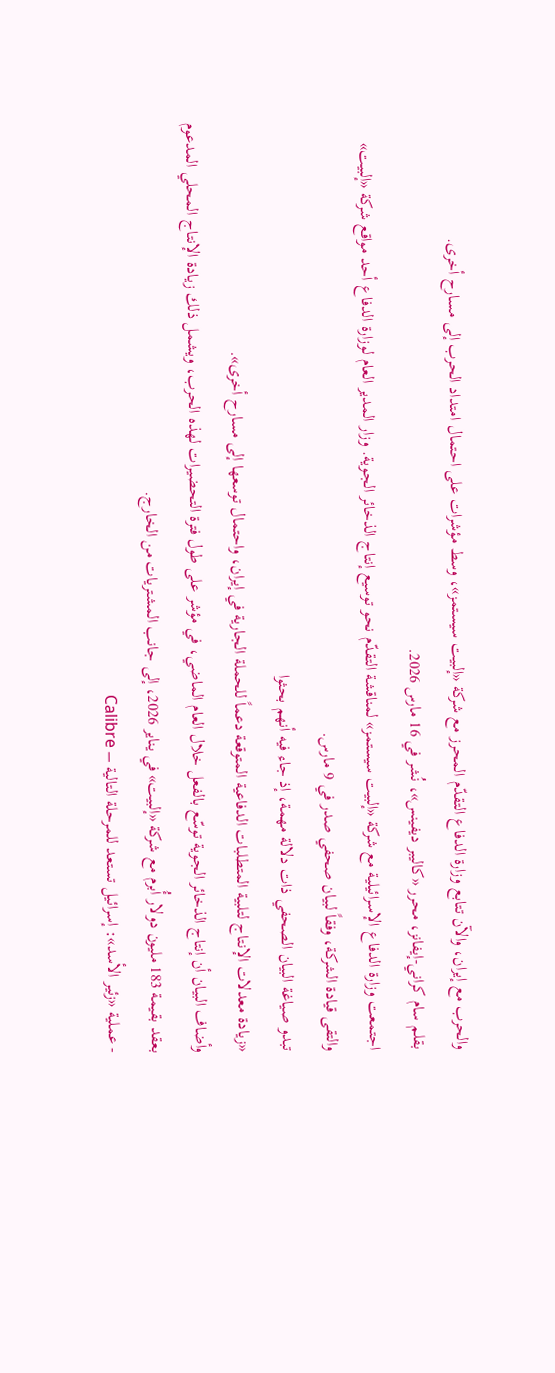والحرب مع إيران، والآن تتابع وزارة الدفاع التقدّم المحرز مع شركة «إلبيت سيستمز»، وسط مؤشرات على احتمال امتداد الحرب إلى مسارح أخرى.
بقلم سام كراني-إيفانز، محرر «كاليبر ديفينس»، نُشر في 16 مارس 2026.
اجتمعت وزارة الدفاع الإسرائيلية مع شركة «إلبيت سيستمز» لمناقشة التقدّم نحو توسيع إنتاج الذخائر الجوية. وزار المدير العام لوزارة الدفاع أحد مواقع شركة «إلبيت» والتقى قيادة الشركة، وفقاً لبيان صحفي صدر في 9 مارس.
تبدو صياغة البيان الصحفي ذات دلالة مهمة، إذ جاء فيه أنهم بحثوا
«زيادة معدلات الإنتاج لتلبية المتطلبات الدفاعية المتوقعة دعماً للحملة الجارية في إيران، واحتمال توسعها إلى مسارح أخرى».
وأضاف البيان أن إنتاج الذخائر الجوية توسّع بالفعل خلال العام الماضي، في مؤشر على طول فترة التحضيرات لهذه الحرب، ويشمل ذلك زيادة الإنتاج المحلي المدعوم بعقد بقيمة 183 مليون دولار أُبرم مع شركة «إلبيت» في يناير 2026، إلى جانب المشتريات من الخارج.
- عملية «زئير الأسد»: إسرائيل تستعد للمرحلة التالية – Calibre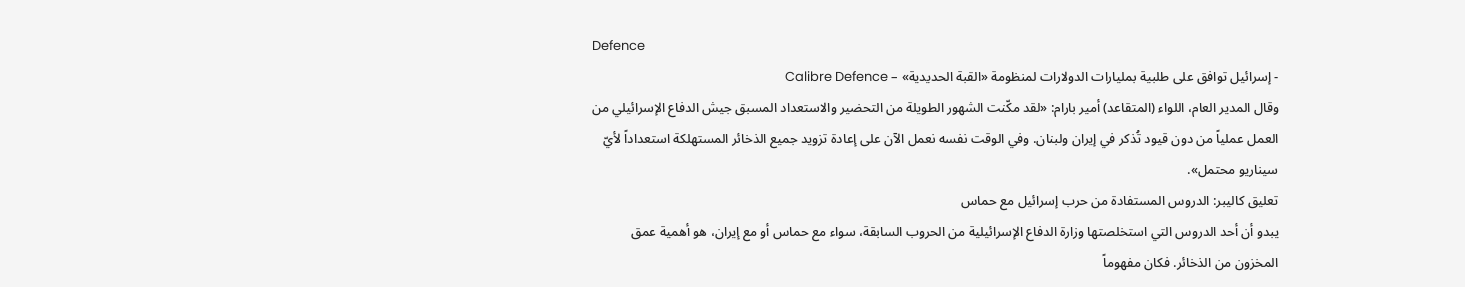Defence
- إسرائيل توافق على طلبية بمليارات الدولارات لمنظومة «القبة الحديدية» – Calibre Defence
وقال المدير العام، اللواء (المتقاعد) أمير بارام: «لقد مكّنت الشهور الطويلة من التحضير والاستعداد المسبق جيش الدفاع الإسرائيلي من العمل عملياً من دون قيود تُذكر في إيران ولبنان. وفي الوقت نفسه نعمل الآن على إعادة تزويد جميع الذخائر المستهلكة استعداداً لأيّ سيناريو محتمل».
تعليق كاليبر: الدروس المستفادة من حرب إسرائيل مع حماس
يبدو أن أحد الدروس التي استخلصتها وزارة الدفاع الإسرائيلية من الحروب السابقة، سواء مع حماس أو مع إيران، هو أهمية عمق المخزون من الذخائر. فكان مفهوماً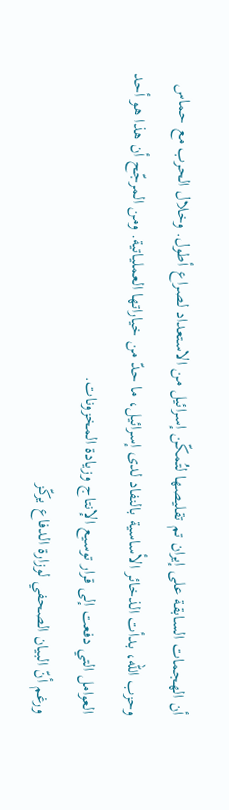أن الهجمات السابقة على إيران تم تقليصها لتُمكّن إسرائيل من الاستعداد لصراع أطول. وخلال الحرب مع حماس وحزب الله، بدأت الذخائر الأساسية بالنفاد لدى إسرائيل، ما حدّ من خياراتها العملياتية. ومن المرجّح أن هذا هو أحد العوامل التي دفعت إلى قرار توسيع الإنتاج وزيادة المخزونات.
ورغم أنّ البيان الصحفي لوزارة الدفاع يركّز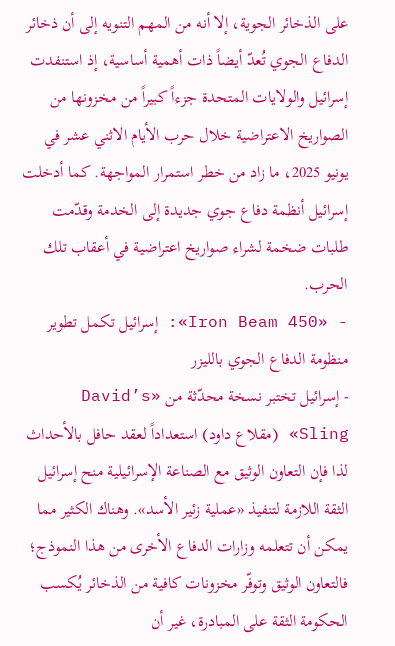على الذخائر الجوية، إلا أنه من المهم التنويه إلى أن ذخائر الدفاع الجوي تُعدّ أيضاً ذات أهمية أساسية، إذ استنفدت إسرائيل والولايات المتحدة جزءاً كبيراً من مخزونها من الصواريخ الاعتراضية خلال حرب الأيام الاثني عشر في يونيو 2025، ما زاد من خطر استمرار المواجهة. كما أدخلت إسرائيل أنظمة دفاع جوي جديدة إلى الخدمة وقدّمت طلبات ضخمة لشراء صواريخ اعتراضية في أعقاب تلك الحرب.
- «Iron Beam 450»: إسرائيل تكمل تطوير منظومة الدفاع الجوي بالليزر
- إسرائيل تختبر نسخة محدّثة من «David’s Sling» (مقلاع داود) استعداداً لعقد حافل بالأحداث
لذا فإن التعاون الوثيق مع الصناعة الإسرائيلية منح إسرائيل الثقة اللازمة لتنفيذ «عملية زئير الأسد». وهناك الكثير مما يمكن أن تتعلمه وزارات الدفاع الأخرى من هذا النموذج؛ فالتعاون الوثيق وتوفّر مخزونات كافية من الذخائر يُكسب الحكومة الثقة على المبادرة، غير أن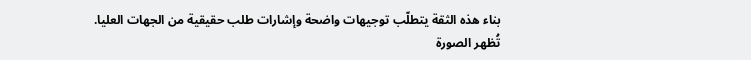بناء هذه الثقة يتطلّب توجيهات واضحة وإشارات طلب حقيقية من الجهات العليا.
تُظهر الصورة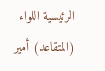الرئيسية اللواء (المتقاعد) أمير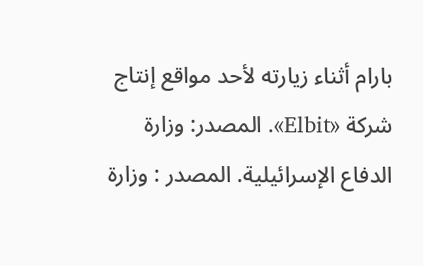بارام أثناء زيارته لأحد مواقع إنتاج شركة «Elbit». المصدر: وزارة الدفاع الإسرائيلية. المصدر : وزارة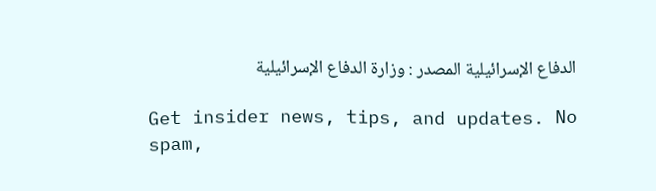الدفاع الإسرائيلية المصدر : وزارة الدفاع الإسرائيلية

Get insider news, tips, and updates. No spam,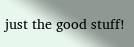just the good stuff!